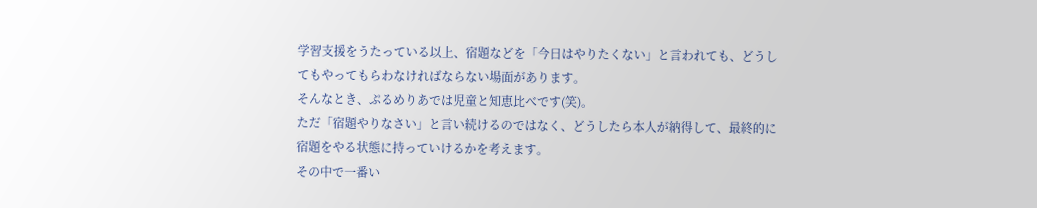学習支援をうたっている以上、宿題などを「今日はやりたくない」と言われても、どうしてもやってもらわなければならない場面があります。
そんなとき、ぷるめりあでは児童と知恵比べです(笑)。
ただ「宿題やりなさい」と言い続けるのではなく、どうしたら本人が納得して、最終的に宿題をやる状態に持っていけるかを考えます。
その中で一番い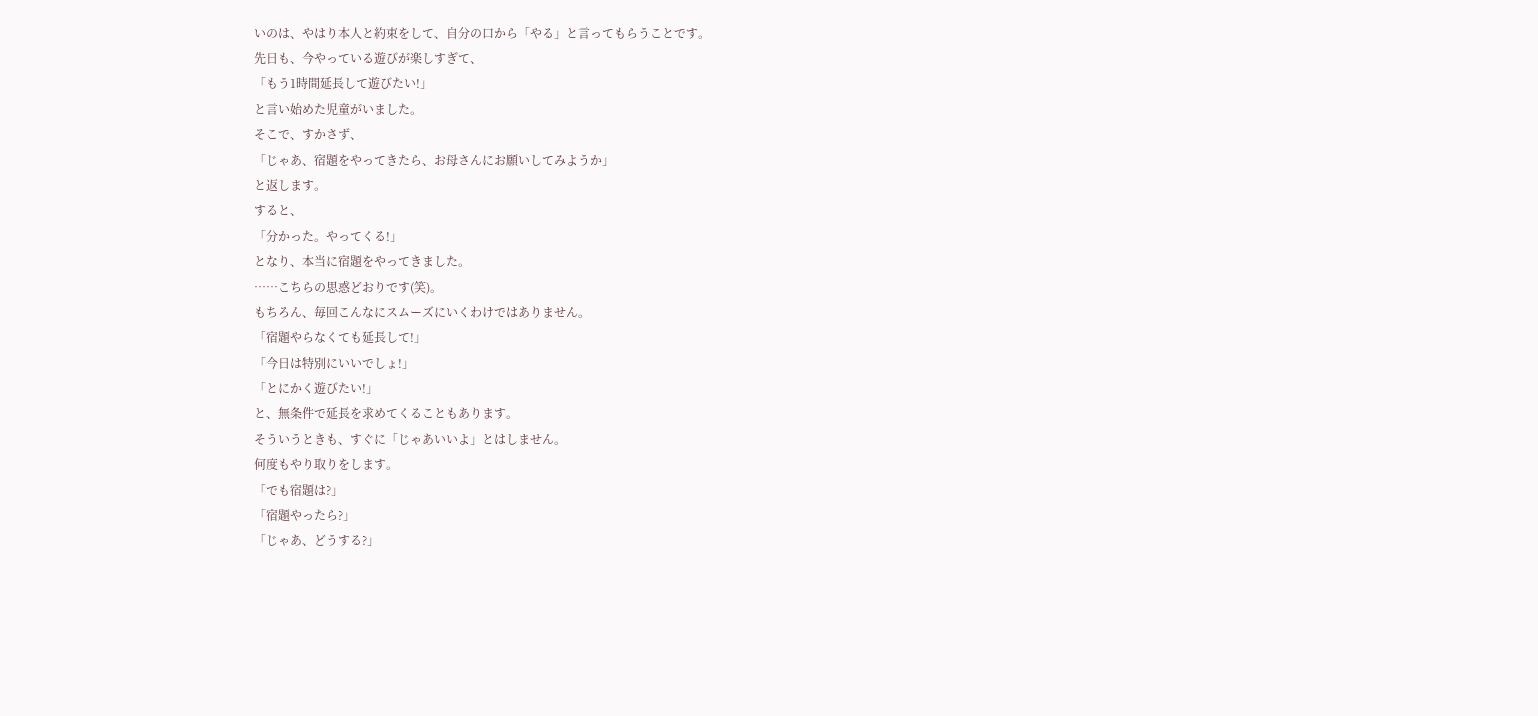いのは、やはり本人と約束をして、自分の口から「やる」と言ってもらうことです。
先日も、今やっている遊びが楽しすぎて、
「もう1時間延長して遊びたい!」
と言い始めた児童がいました。
そこで、すかさず、
「じゃあ、宿題をやってきたら、お母さんにお願いしてみようか」
と返します。
すると、
「分かった。やってくる!」
となり、本当に宿題をやってきました。
……こちらの思惑どおりです(笑)。
もちろん、毎回こんなにスムーズにいくわけではありません。
「宿題やらなくても延長して!」
「今日は特別にいいでしょ!」
「とにかく遊びたい!」
と、無条件で延長を求めてくることもあります。
そういうときも、すぐに「じゃあいいよ」とはしません。
何度もやり取りをします。
「でも宿題は?」
「宿題やったら?」
「じゃあ、どうする?」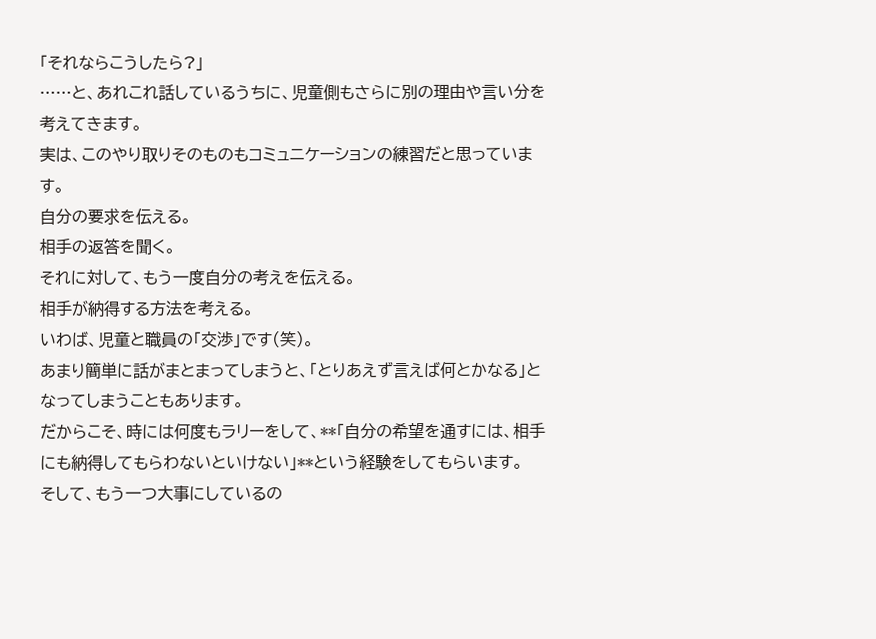「それならこうしたら?」
……と、あれこれ話しているうちに、児童側もさらに別の理由や言い分を考えてきます。
実は、このやり取りそのものもコミュニケーションの練習だと思っています。
自分の要求を伝える。
相手の返答を聞く。
それに対して、もう一度自分の考えを伝える。
相手が納得する方法を考える。
いわば、児童と職員の「交渉」です(笑)。
あまり簡単に話がまとまってしまうと、「とりあえず言えば何とかなる」となってしまうこともあります。
だからこそ、時には何度もラリーをして、**「自分の希望を通すには、相手にも納得してもらわないといけない」**という経験をしてもらいます。
そして、もう一つ大事にしているの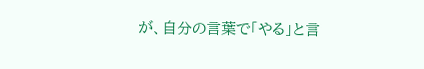が、自分の言葉で「やる」と言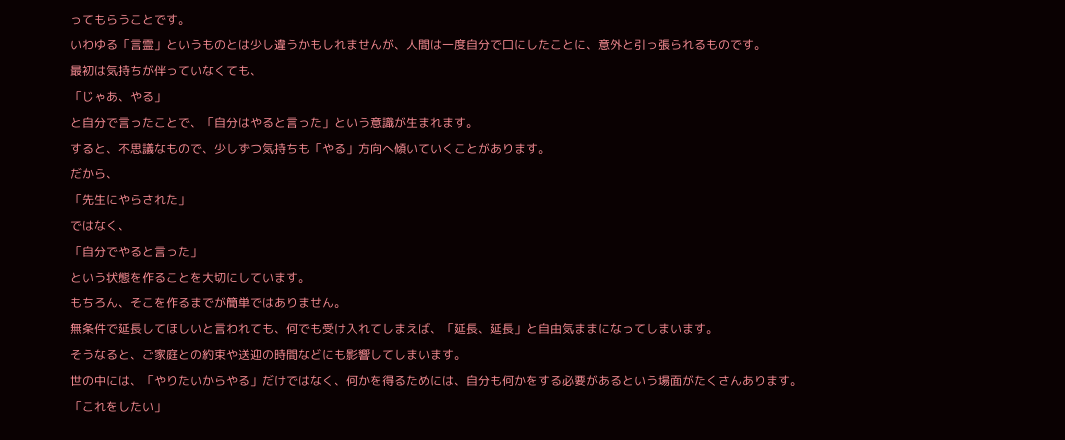ってもらうことです。
いわゆる「言霊」というものとは少し違うかもしれませんが、人間は一度自分で口にしたことに、意外と引っ張られるものです。
最初は気持ちが伴っていなくても、
「じゃあ、やる」
と自分で言ったことで、「自分はやると言った」という意識が生まれます。
すると、不思議なもので、少しずつ気持ちも「やる」方向へ傾いていくことがあります。
だから、
「先生にやらされた」
ではなく、
「自分でやると言った」
という状態を作ることを大切にしています。
もちろん、そこを作るまでが簡単ではありません。
無条件で延長してほしいと言われても、何でも受け入れてしまえば、「延長、延長」と自由気ままになってしまいます。
そうなると、ご家庭との約束や送迎の時間などにも影響してしまいます。
世の中には、「やりたいからやる」だけではなく、何かを得るためには、自分も何かをする必要があるという場面がたくさんあります。
「これをしたい」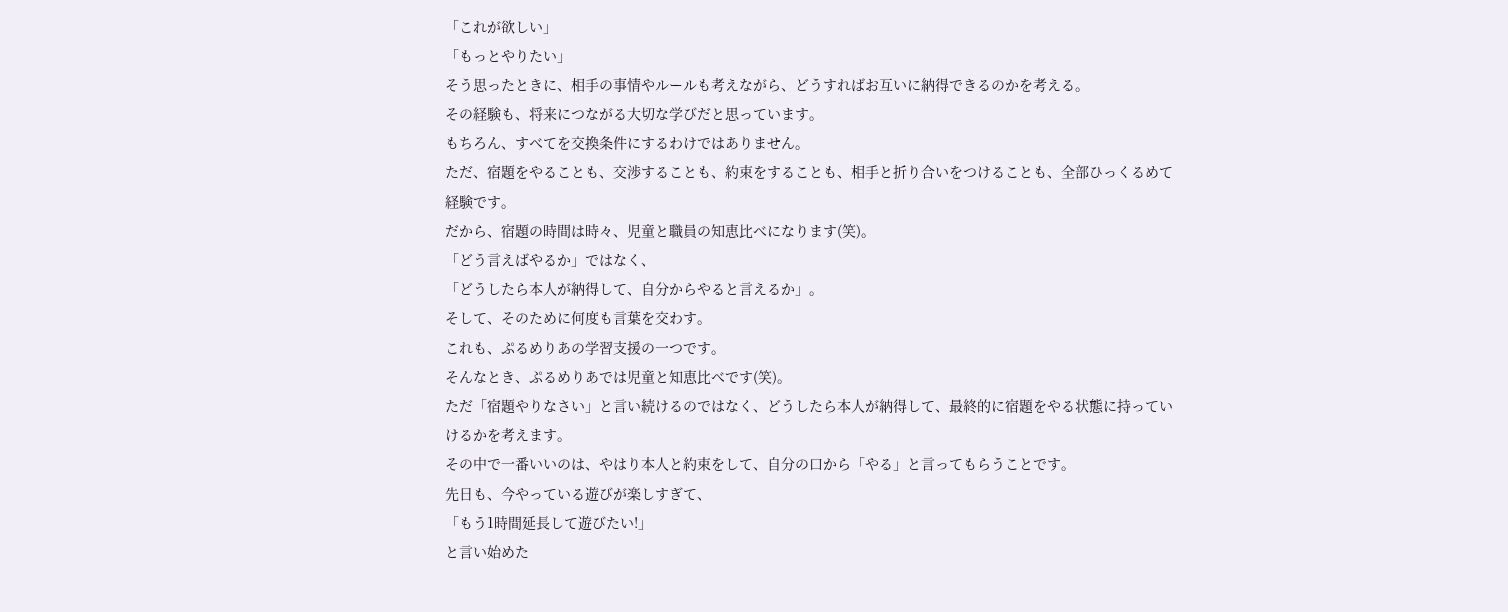「これが欲しい」
「もっとやりたい」
そう思ったときに、相手の事情やルールも考えながら、どうすればお互いに納得できるのかを考える。
その経験も、将来につながる大切な学びだと思っています。
もちろん、すべてを交換条件にするわけではありません。
ただ、宿題をやることも、交渉することも、約束をすることも、相手と折り合いをつけることも、全部ひっくるめて経験です。
だから、宿題の時間は時々、児童と職員の知恵比べになります(笑)。
「どう言えばやるか」ではなく、
「どうしたら本人が納得して、自分からやると言えるか」。
そして、そのために何度も言葉を交わす。
これも、ぷるめりあの学習支援の一つです。
そんなとき、ぷるめりあでは児童と知恵比べです(笑)。
ただ「宿題やりなさい」と言い続けるのではなく、どうしたら本人が納得して、最終的に宿題をやる状態に持っていけるかを考えます。
その中で一番いいのは、やはり本人と約束をして、自分の口から「やる」と言ってもらうことです。
先日も、今やっている遊びが楽しすぎて、
「もう1時間延長して遊びたい!」
と言い始めた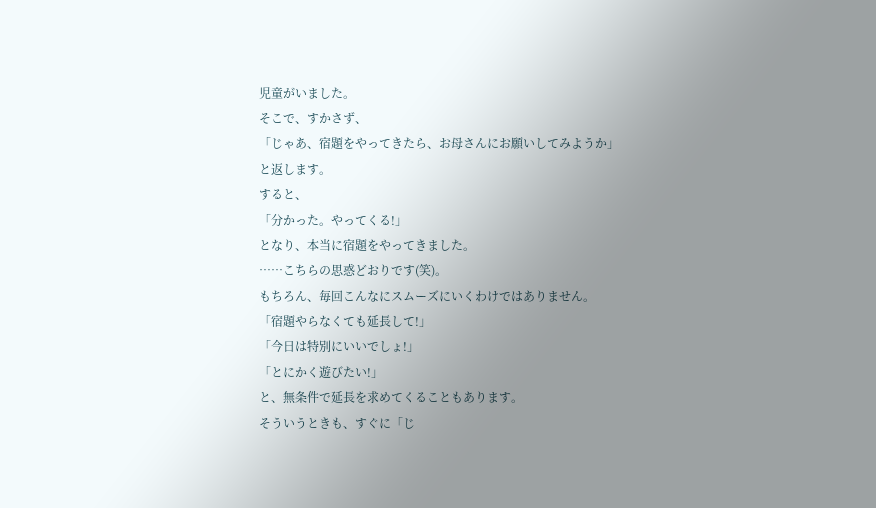児童がいました。
そこで、すかさず、
「じゃあ、宿題をやってきたら、お母さんにお願いしてみようか」
と返します。
すると、
「分かった。やってくる!」
となり、本当に宿題をやってきました。
……こちらの思惑どおりです(笑)。
もちろん、毎回こんなにスムーズにいくわけではありません。
「宿題やらなくても延長して!」
「今日は特別にいいでしょ!」
「とにかく遊びたい!」
と、無条件で延長を求めてくることもあります。
そういうときも、すぐに「じ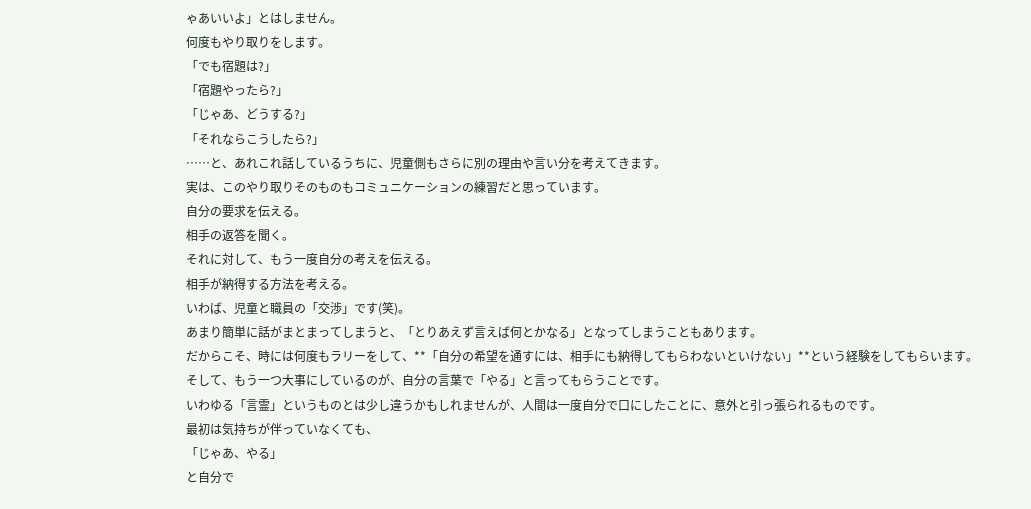ゃあいいよ」とはしません。
何度もやり取りをします。
「でも宿題は?」
「宿題やったら?」
「じゃあ、どうする?」
「それならこうしたら?」
……と、あれこれ話しているうちに、児童側もさらに別の理由や言い分を考えてきます。
実は、このやり取りそのものもコミュニケーションの練習だと思っています。
自分の要求を伝える。
相手の返答を聞く。
それに対して、もう一度自分の考えを伝える。
相手が納得する方法を考える。
いわば、児童と職員の「交渉」です(笑)。
あまり簡単に話がまとまってしまうと、「とりあえず言えば何とかなる」となってしまうこともあります。
だからこそ、時には何度もラリーをして、**「自分の希望を通すには、相手にも納得してもらわないといけない」**という経験をしてもらいます。
そして、もう一つ大事にしているのが、自分の言葉で「やる」と言ってもらうことです。
いわゆる「言霊」というものとは少し違うかもしれませんが、人間は一度自分で口にしたことに、意外と引っ張られるものです。
最初は気持ちが伴っていなくても、
「じゃあ、やる」
と自分で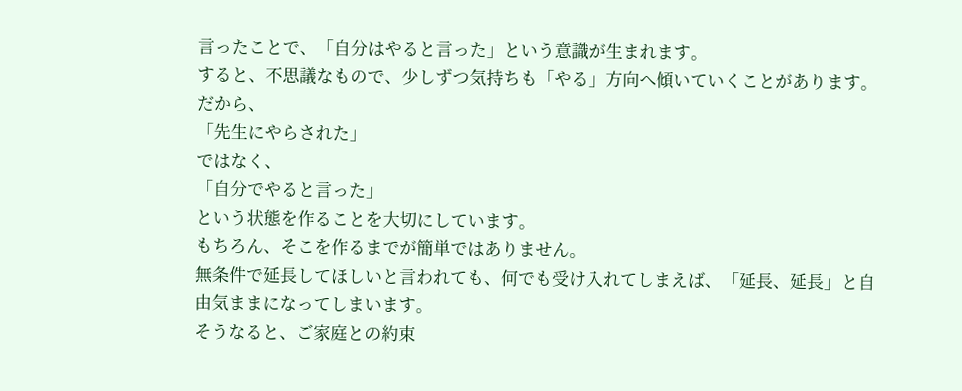言ったことで、「自分はやると言った」という意識が生まれます。
すると、不思議なもので、少しずつ気持ちも「やる」方向へ傾いていくことがあります。
だから、
「先生にやらされた」
ではなく、
「自分でやると言った」
という状態を作ることを大切にしています。
もちろん、そこを作るまでが簡単ではありません。
無条件で延長してほしいと言われても、何でも受け入れてしまえば、「延長、延長」と自由気ままになってしまいます。
そうなると、ご家庭との約束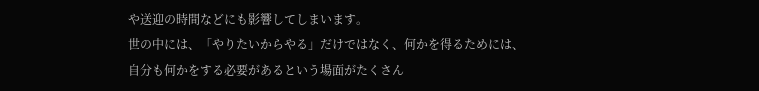や送迎の時間などにも影響してしまいます。
世の中には、「やりたいからやる」だけではなく、何かを得るためには、自分も何かをする必要があるという場面がたくさん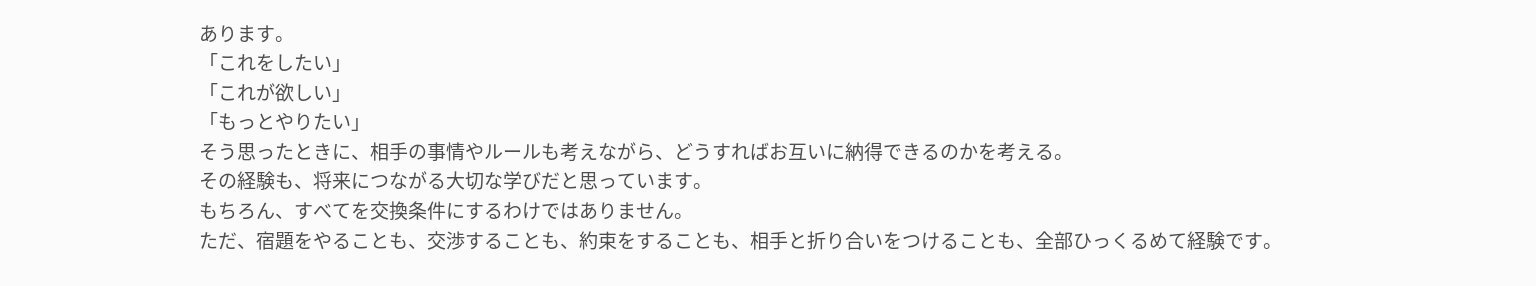あります。
「これをしたい」
「これが欲しい」
「もっとやりたい」
そう思ったときに、相手の事情やルールも考えながら、どうすればお互いに納得できるのかを考える。
その経験も、将来につながる大切な学びだと思っています。
もちろん、すべてを交換条件にするわけではありません。
ただ、宿題をやることも、交渉することも、約束をすることも、相手と折り合いをつけることも、全部ひっくるめて経験です。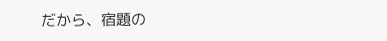だから、宿題の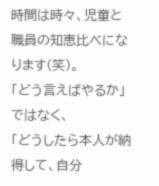時間は時々、児童と職員の知恵比べになります(笑)。
「どう言えばやるか」ではなく、
「どうしたら本人が納得して、自分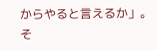からやると言えるか」。
そ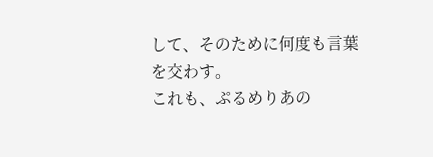して、そのために何度も言葉を交わす。
これも、ぷるめりあの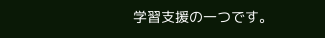学習支援の一つです。